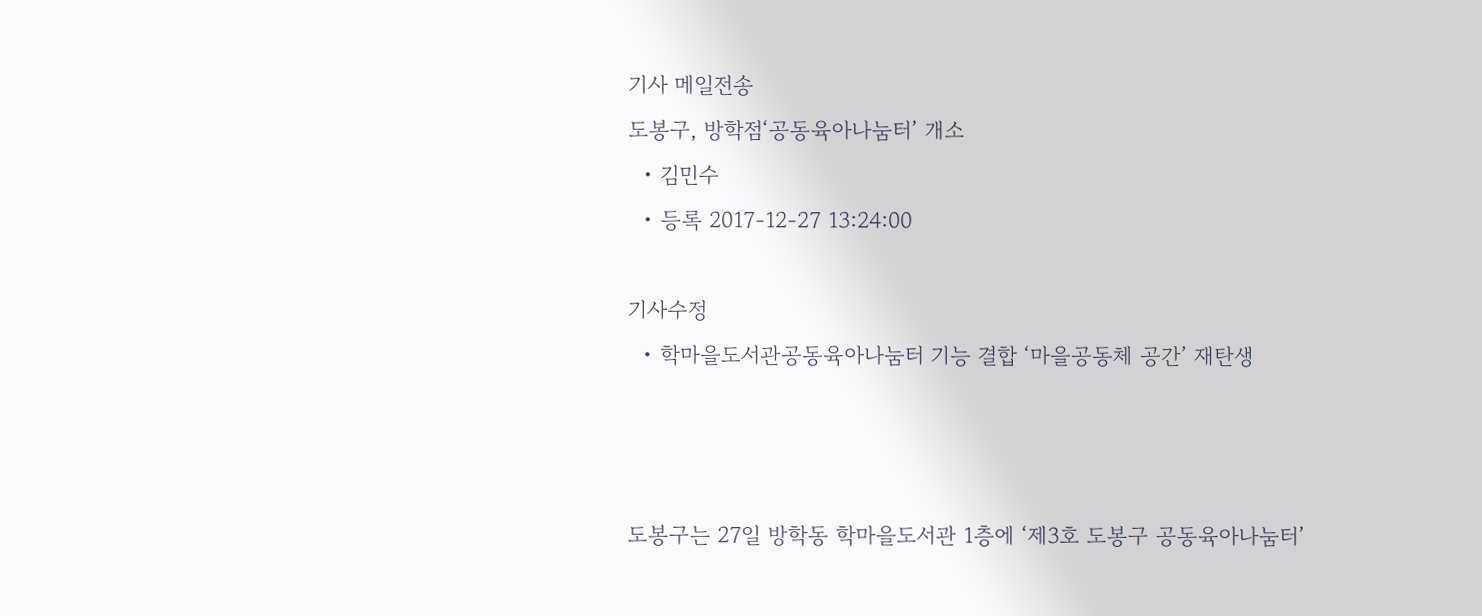기사 메일전송
도봉구, 방학점‘공동육아나눔터’ 개소
  • 김민수
  • 등록 2017-12-27 13:24:00

기사수정
  • 학마을도서관공동육아나눔터 기능 결합 ‘마을공동체 공간’ 재탄생



도봉구는 27일 방학동 학마을도서관 1층에 ‘제3호 도봉구 공동육아나눔터’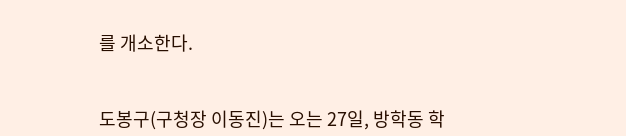를 개소한다.


도봉구(구청장 이동진)는 오는 27일, 방학동 학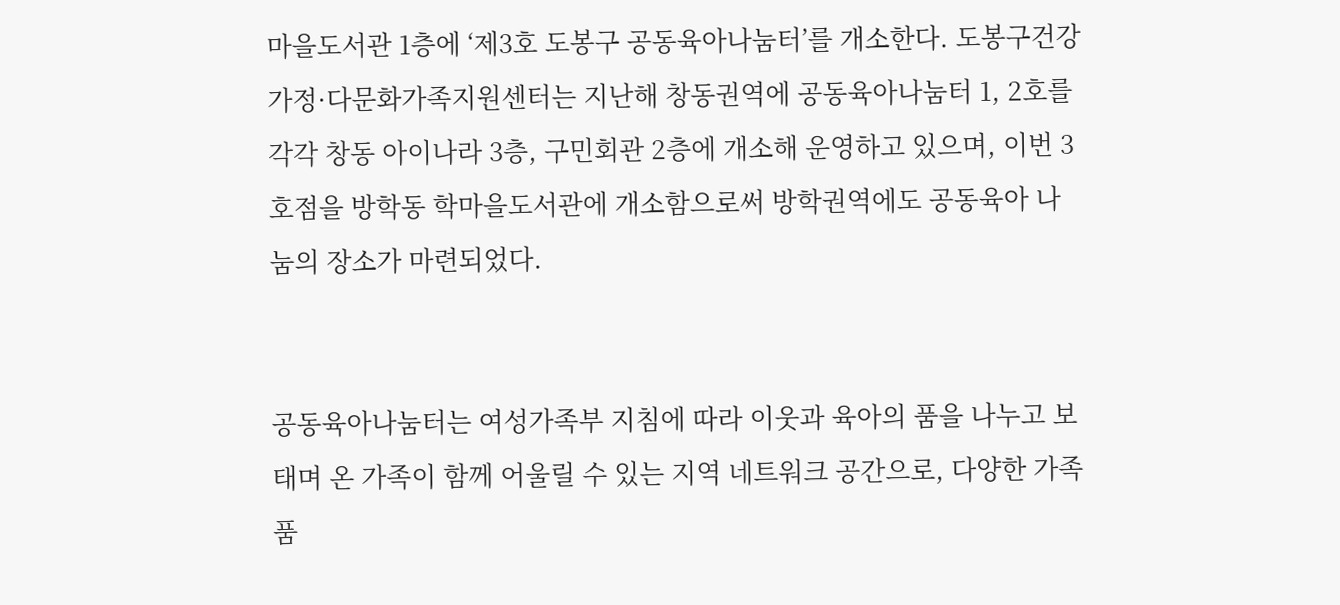마을도서관 1층에 ‘제3호 도봉구 공동육아나눔터’를 개소한다. 도봉구건강가정·다문화가족지원센터는 지난해 창동권역에 공동육아나눔터 1, 2호를 각각 창동 아이나라 3층, 구민회관 2층에 개소해 운영하고 있으며, 이번 3호점을 방학동 학마을도서관에 개소함으로써 방학권역에도 공동육아 나눔의 장소가 마련되었다.


공동육아나눔터는 여성가족부 지침에 따라 이웃과 육아의 품을 나누고 보태며 온 가족이 함께 어울릴 수 있는 지역 네트워크 공간으로, 다양한 가족 품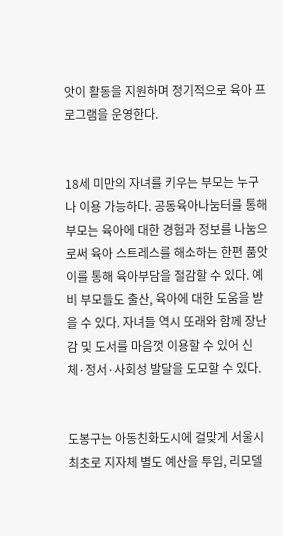앗이 활동을 지원하며 정기적으로 육아 프로그램을 운영한다.


18세 미만의 자녀를 키우는 부모는 누구나 이용 가능하다. 공동육아나눔터를 통해 부모는 육아에 대한 경험과 정보를 나눔으로써 육아 스트레스를 해소하는 한편 품앗이를 통해 육아부담을 절감할 수 있다. 예비 부모들도 출산, 육아에 대한 도움을 받을 수 있다. 자녀들 역시 또래와 함께 장난감 및 도서를 마음껏 이용할 수 있어 신체·정서·사회성 발달을 도모할 수 있다.


도봉구는 아동친화도시에 걸맞게 서울시 최초로 지자체 별도 예산을 투입, 리모델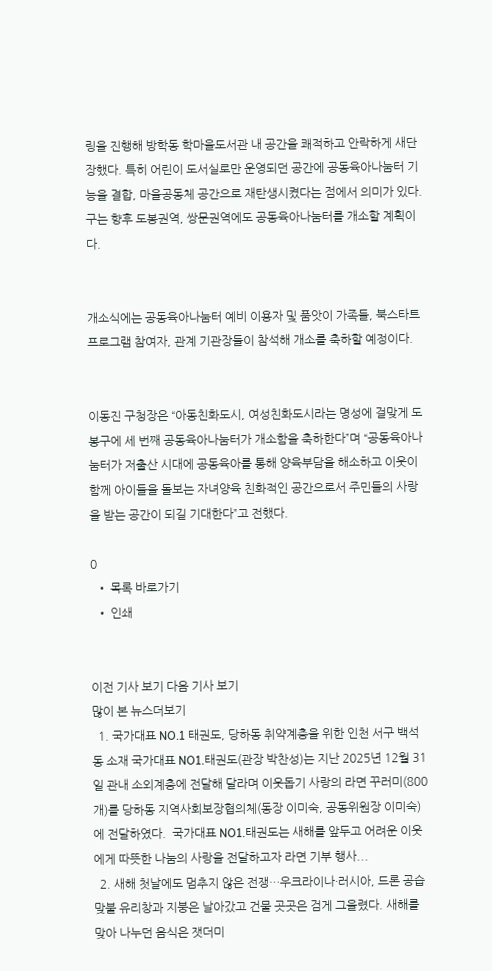링을 진행해 방학동 학마을도서관 내 공간을 쾌적하고 안락하게 새단장했다. 특히 어린이 도서실로만 운영되던 공간에 공동육아나눔터 기능을 결합, 마을공동체 공간으로 재탄생시켰다는 점에서 의미가 있다. 구는 향후 도봉권역, 쌍문권역에도 공동육아나눔터를 개소할 계획이다.


개소식에는 공동육아나눔터 예비 이용자 및 품앗이 가족들, 북스타트 프로그램 참여자, 관계 기관장들이 참석해 개소를 축하할 예정이다.


이동진 구청장은 “아동친화도시, 여성친화도시라는 명성에 걸맞게 도봉구에 세 번째 공동육아나눔터가 개소함을 축하한다”며 “공동육아나눔터가 저출산 시대에 공동육아를 통해 양육부담을 해소하고 이웃이 함께 아이들을 돌보는 자녀양육 친화적인 공간으로서 주민들의 사랑을 받는 공간이 되길 기대한다”고 전했다.

0
  • 목록 바로가기
  • 인쇄


이전 기사 보기 다음 기사 보기
많이 본 뉴스더보기
  1. 국가대표 NO.1 태권도, 당하동 취약계층을 위한 인천 서구 백석동 소재 국가대표 NO1.태권도(관장 박찬성)는 지난 2025년 12월 31일 관내 소외계층에 전달해 달라며 이웃돕기 사랑의 라면 꾸러미(800개)를 당하동 지역사회보장협의체(동장 이미숙, 공동위원장 이미숙)에 전달하였다.  국가대표 NO1.태권도는 새해를 앞두고 어려운 이웃에게 따뜻한 나눔의 사랑을 전달하고자 라면 기부 행사...
  2. 새해 첫날에도 멈추지 않은 전쟁…우크라이나·러시아, 드론 공습 맞불 유리창과 지붕은 날아갔고 건물 곳곳은 검게 그을렸다. 새해를 맞아 나누던 음식은 잿더미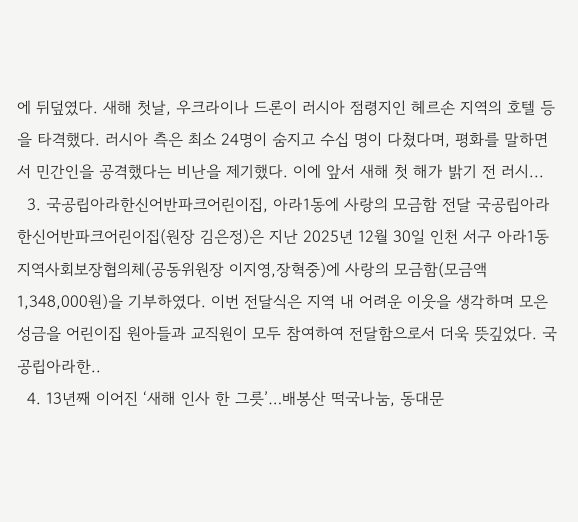에 뒤덮였다. 새해 첫날, 우크라이나 드론이 러시아 점령지인 헤르손 지역의 호텔 등을 타격했다. 러시아 측은 최소 24명이 숨지고 수십 명이 다쳤다며, 평화를 말하면서 민간인을 공격했다는 비난을 제기했다. 이에 앞서 새해 첫 해가 밝기 전 러시...
  3. 국공립아라한신어반파크어린이집, 아라1동에 사랑의 모금함 전달 국공립아라한신어반파크어린이집(원장 김은정)은 지난 2025년 12월 30일 인천 서구 아라1동지역사회보장협의체(공동위원장 이지영,장혁중)에 사랑의 모금함(모금액 1,348,000원)을 기부하였다. 이번 전달식은 지역 내 어려운 이웃을 생각하며 모은 성금을 어린이집 원아들과 교직원이 모두 참여하여 전달함으로서 더욱 뜻깊었다. 국공립아라한..
  4. 13년째 이어진 ‘새해 인사 한 그릇’…배봉산 떡국나눔, 동대문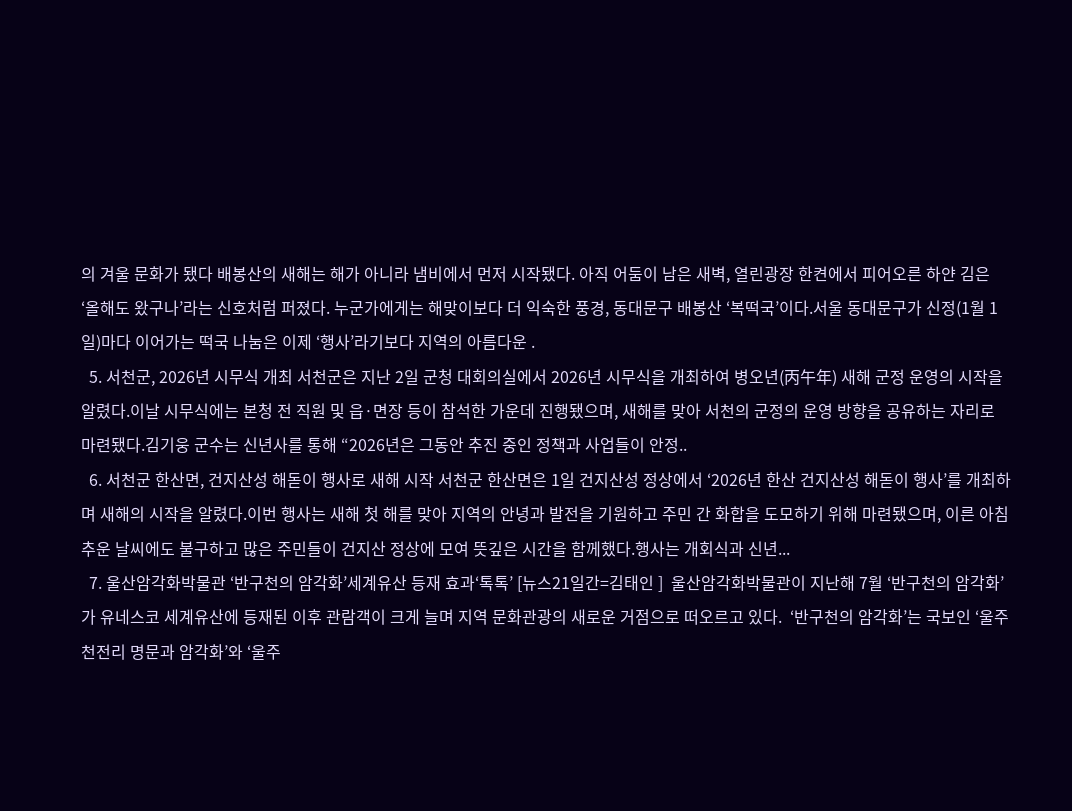의 겨울 문화가 됐다 배봉산의 새해는 해가 아니라 냄비에서 먼저 시작됐다. 아직 어둠이 남은 새벽, 열린광장 한켠에서 피어오른 하얀 김은 ‘올해도 왔구나’라는 신호처럼 퍼졌다. 누군가에게는 해맞이보다 더 익숙한 풍경, 동대문구 배봉산 ‘복떡국’이다.서울 동대문구가 신정(1월 1일)마다 이어가는 떡국 나눔은 이제 ‘행사’라기보다 지역의 아름다운 .
  5. 서천군, 2026년 시무식 개최 서천군은 지난 2일 군청 대회의실에서 2026년 시무식을 개최하여 병오년(丙午年) 새해 군정 운영의 시작을 알렸다.이날 시무식에는 본청 전 직원 및 읍·면장 등이 참석한 가운데 진행됐으며, 새해를 맞아 서천의 군정의 운영 방향을 공유하는 자리로 마련됐다.김기웅 군수는 신년사를 통해 “2026년은 그동안 추진 중인 정책과 사업들이 안정..
  6. 서천군 한산면, 건지산성 해돋이 행사로 새해 시작 서천군 한산면은 1일 건지산성 정상에서 ‘2026년 한산 건지산성 해돋이 행사’를 개최하며 새해의 시작을 알렸다.이번 행사는 새해 첫 해를 맞아 지역의 안녕과 발전을 기원하고 주민 간 화합을 도모하기 위해 마련됐으며, 이른 아침 추운 날씨에도 불구하고 많은 주민들이 건지산 정상에 모여 뜻깊은 시간을 함께했다.행사는 개회식과 신년...
  7. 울산암각화박물관 ‘반구천의 암각화’세계유산 등재 효과‘톡톡’ [뉴스21일간=김태인 ]  울산암각화박물관이 지난해 7월 ‘반구천의 암각화’가 유네스코 세계유산에 등재된 이후 관람객이 크게 늘며 지역 문화관광의 새로운 거점으로 떠오르고 있다.  ‘반구천의 암각화’는 국보인 ‘울주 천전리 명문과 암각화’와 ‘울주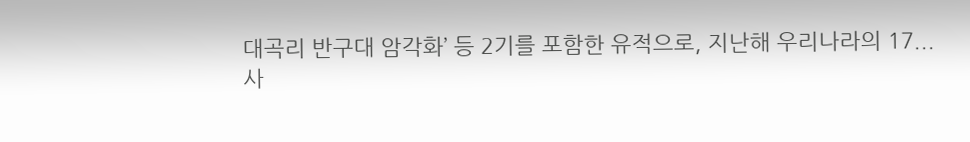대곡리 반구대 암각화’ 등 2기를 포함한 유적으로, 지난해 우리나라의 17...
사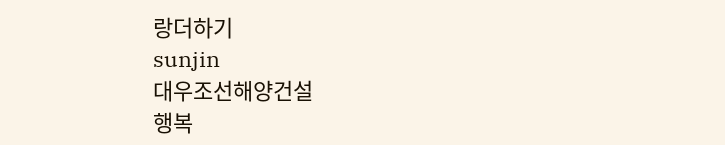랑더하기
sunjin
대우조선해양건설
행복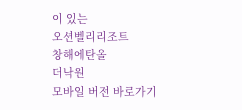이 있는
오션벨리리조트
창해에탄올
더낙원
모바일 버전 바로가기